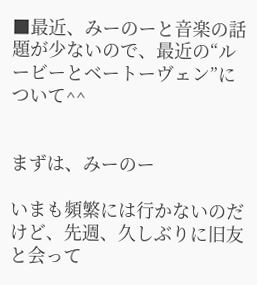■最近、みーのーと音楽の話題が少ないので、最近の“ルービーとベートーヴェン”について^^


まずは、みーのー

いまも頻繁には行かないのだけど、先週、久しぶりに旧友と会って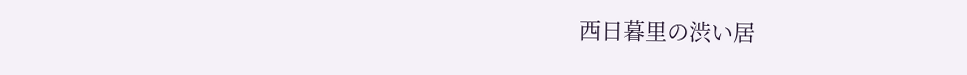西日暮里の渋い居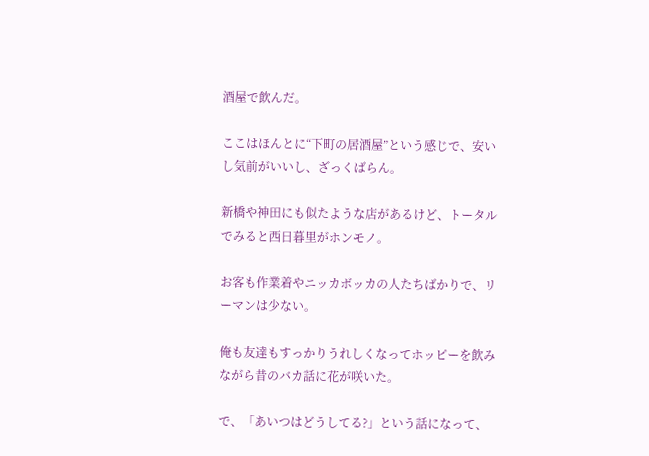酒屋で飲んだ。

ここはほんとに“下町の居酒屋”という感じで、安いし気前がいいし、ざっくばらん。

新橋や神田にも似たような店があるけど、トータルでみると西日暮里がホンモノ。

お客も作業着やニッカボッカの人たちばかりで、リーマンは少ない。

俺も友達もすっかりうれしくなってホッピーを飲みながら昔のバカ話に花が咲いた。

で、「あいつはどうしてる?」という話になって、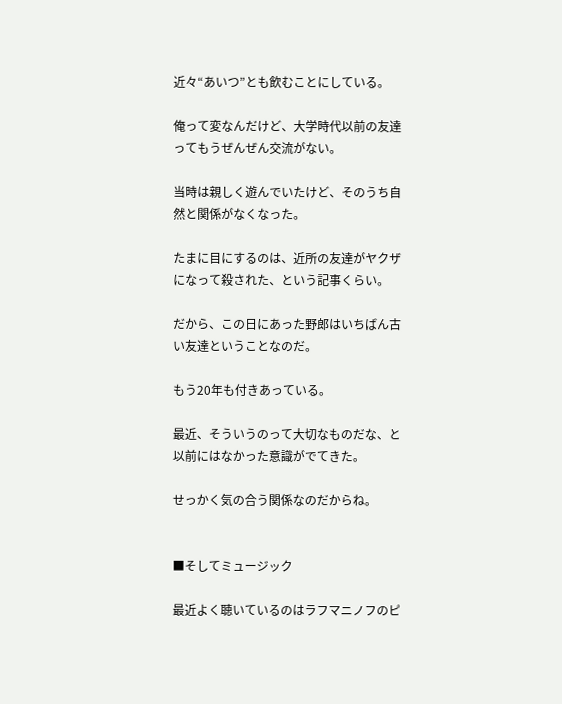近々“あいつ”とも飲むことにしている。

俺って変なんだけど、大学時代以前の友達ってもうぜんぜん交流がない。

当時は親しく遊んでいたけど、そのうち自然と関係がなくなった。

たまに目にするのは、近所の友達がヤクザになって殺された、という記事くらい。

だから、この日にあった野郎はいちばん古い友達ということなのだ。

もう20年も付きあっている。

最近、そういうのって大切なものだな、と以前にはなかった意識がでてきた。

せっかく気の合う関係なのだからね。


■そしてミュージック

最近よく聴いているのはラフマニノフのピ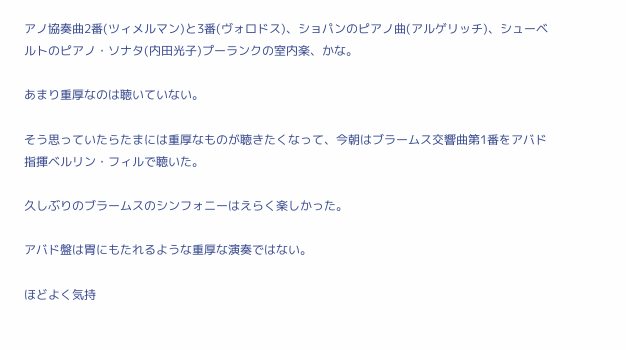アノ協奏曲2番(ツィメルマン)と3番(ヴォロドス)、ショパンのピアノ曲(アルゲリッチ)、シューベルトのピアノ・ソナタ(内田光子)プーランクの室内楽、かな。

あまり重厚なのは聴いていない。

そう思っていたらたまには重厚なものが聴きたくなって、今朝はブラームス交響曲第1番をアバド指揮ベルリン・フィルで聴いた。

久しぶりのブラームスのシンフォニーはえらく楽しかった。

アバド盤は胃にもたれるような重厚な演奏ではない。

ほどよく気持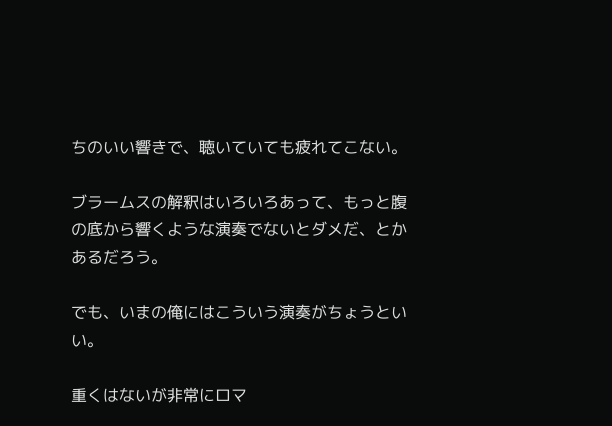ちのいい響きで、聴いていても疲れてこない。

ブラームスの解釈はいろいろあって、もっと腹の底から響くような演奏でないとダメだ、とかあるだろう。

でも、いまの俺にはこういう演奏がちょうといい。

重くはないが非常にロマ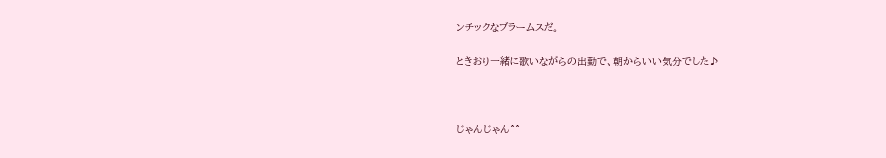ンチックなブラームスだ。

ときおり一緒に歌いながらの出勤で、朝からいい気分でした♪



じゃんじゃん^^